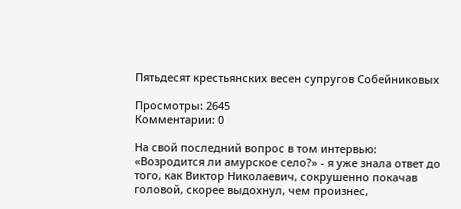Пятьдесят крестьянских весен супругов Собейниковых

Просмотры: 2645
Комментарии: 0

На свой последний вопрос в том интервью: «Возродится ли амурское село?» - я уже знала ответ до того, как Виктор Николаевич, сокрушенно покачав головой, скорее выдохнул, чем произнес,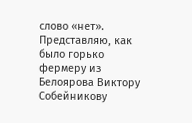слово «нет». Представляю, как было горько фермеру из Белоярова Виктору Собейникову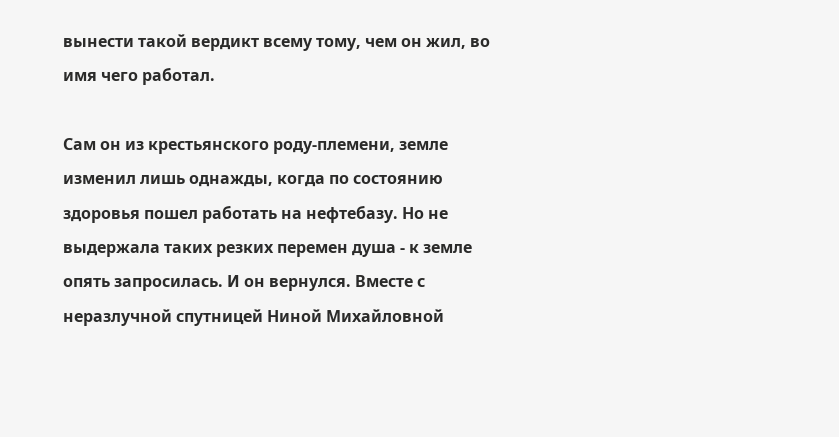вынести такой вердикт всему тому, чем он жил, во имя чего работал.

Сам он из крестьянского роду-племени, земле изменил лишь однажды, когда по состоянию здоровья пошел работать на нефтебазу. Но не выдержала таких резких перемен душа - к земле опять запросилась. И он вернулся. Вместе с неразлучной спутницей Ниной Михайловной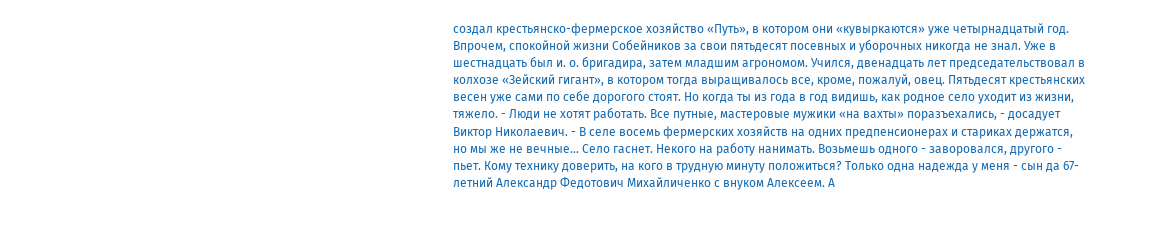создал крестьянско-фермерское хозяйство «Путь», в котором они «кувыркаются» уже четырнадцатый год. Впрочем, спокойной жизни Собейников за свои пятьдесят посевных и уборочных никогда не знал. Уже в шестнадцать был и. о. бригадира, затем младшим агрономом. Учился, двенадцать лет председательствовал в колхозе «Зейский гигант», в котором тогда выращивалось все, кроме, пожалуй, овец. Пятьдесят крестьянских весен уже сами по себе дорогого стоят. Но когда ты из года в год видишь, как родное село уходит из жизни, тяжело. - Люди не хотят работать. Все путные, мастеровые мужики «на вахты» поразъехались, - досадует Виктор Николаевич. - В селе восемь фермерских хозяйств на одних предпенсионерах и стариках держатся, но мы же не вечные... Село гаснет. Некого на работу нанимать. Возьмешь одного - заворовался, другого - пьет. Кому технику доверить, на кого в трудную минуту положиться? Только одна надежда у меня - сын да 67-летний Александр Федотович Михайличенко с внуком Алексеем. А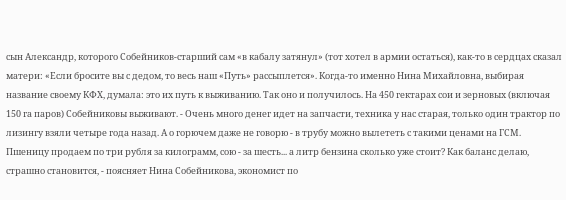сын Александр, которого Собейников-старший сам «в кабалу затянул» (тот хотел в армии остаться), как-то в сердцах сказал матери: «Если бросите вы с дедом, то весь наш «Путь» рассыплется». Когда-то именно Нина Михайловна, выбирая название своему КФХ, думала: это их путь к выживанию. Так оно и получилось. На 450 гектарах сои и зерновых (включая 150 га паров) Собейниковы выживают. - Очень много денег идет на запчасти, техника у нас старая, только один трактор по лизингу взяли четыре года назад. А о горючем даже не говорю - в трубу можно вылететь с такими ценами на ГСМ. Пшеницу продаем по три рубля за килограмм, сою - за шесть... а литр бензина сколько уже стоит? Как баланс делаю, страшно становится, - поясняет Нина Собейникова, экономист по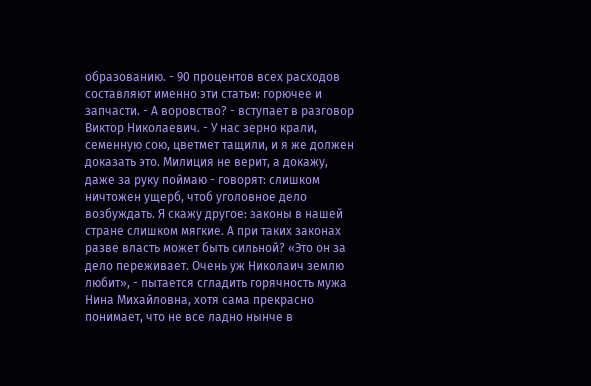образованию. - 90 процентов всех расходов составляют именно эти статьи: горючее и запчасти. - А воровство? - вступает в разговор Виктор Николаевич. - У нас зерно крали, семенную сою, цветмет тащили, и я же должен доказать это. Милиция не верит, а докажу, даже за руку поймаю - говорят: слишком ничтожен ущерб, чтоб уголовное дело возбуждать. Я скажу другое: законы в нашей стране слишком мягкие. А при таких законах разве власть может быть сильной? «Это он за дело переживает. Очень уж Николаич землю любит», - пытается сгладить горячность мужа Нина Михайловна, хотя сама прекрасно понимает, что не все ладно нынче в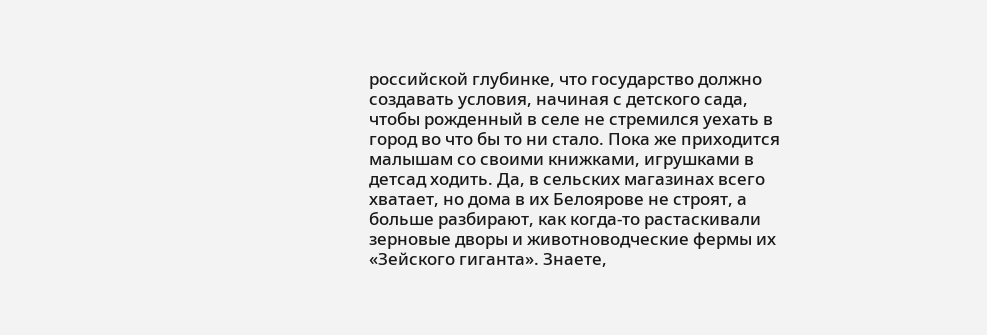российской глубинке, что государство должно создавать условия, начиная с детского сада, чтобы рожденный в селе не стремился уехать в город во что бы то ни стало. Пока же приходится малышам со своими книжками, игрушками в детсад ходить. Да, в сельских магазинах всего хватает, но дома в их Белоярове не строят, а больше разбирают, как когда-то растаскивали зерновые дворы и животноводческие фермы их «Зейского гиганта». Знаете,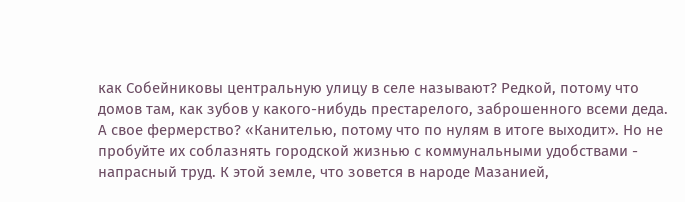как Собейниковы центральную улицу в селе называют? Редкой, потому что домов там, как зубов у какого-нибудь престарелого, заброшенного всеми деда. А свое фермерство? «Канителью, потому что по нулям в итоге выходит». Но не пробуйте их соблазнять городской жизнью с коммунальными удобствами - напрасный труд. К этой земле, что зовется в народе Мазанией,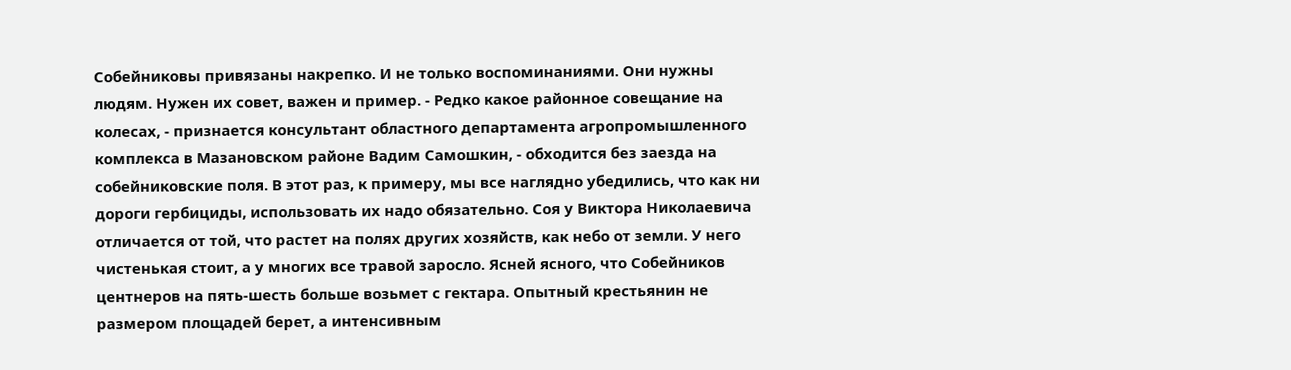Собейниковы привязаны накрепко. И не только воспоминаниями. Они нужны людям. Нужен их совет, важен и пример. - Редко какое районное совещание на колесах, - признается консультант областного департамента агропромышленного комплекса в Мазановском районе Вадим Самошкин, - обходится без заезда на собейниковские поля. В этот раз, к примеру, мы все наглядно убедились, что как ни дороги гербициды, использовать их надо обязательно. Соя у Виктора Николаевича отличается от той, что растет на полях других хозяйств, как небо от земли. У него чистенькая стоит, а у многих все травой заросло. Ясней ясного, что Собейников центнеров на пять-шесть больше возьмет с гектара. Опытный крестьянин не размером площадей берет, а интенсивным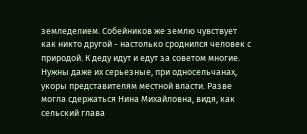земледелием. Собейников же землю чувствует как никто другой - настолько сроднился человек с природой. К деду идут и едут за советом многие. Нужны даже их серьезные, при односельчанах, укоры представителям местной власти. Разве могла сдержаться Нина Михайловна, видя, как сельский глава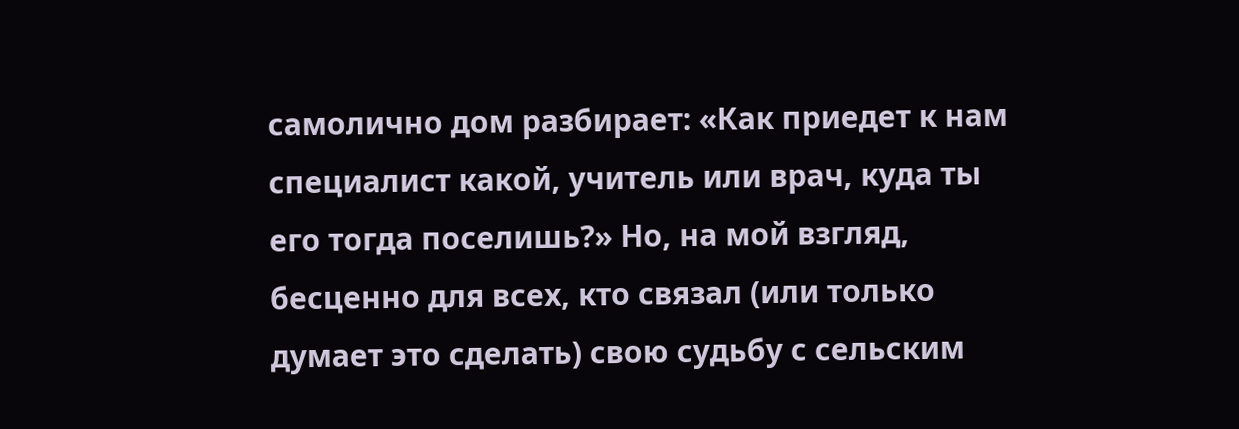самолично дом разбирает: «Как приедет к нам специалист какой, учитель или врач, куда ты его тогда поселишь?» Но, на мой взгляд, бесценно для всех, кто связал (или только думает это сделать) свою судьбу с сельским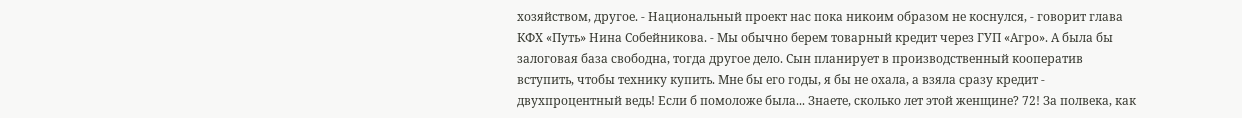хозяйством, другое. - Национальный проект нас пока никоим образом не коснулся, - говорит глава КФХ «Путь» Нина Собейникова. - Мы обычно берем товарный кредит через ГУП «Агро». А была бы залоговая база свободна, тогда другое дело. Сын планирует в производственный кооператив вступить, чтобы технику купить. Мне бы его годы, я бы не охала, а взяла сразу кредит - двухпроцентный ведь! Если б помоложе была... Знаете, сколько лет этой женщине? 72! За полвека, как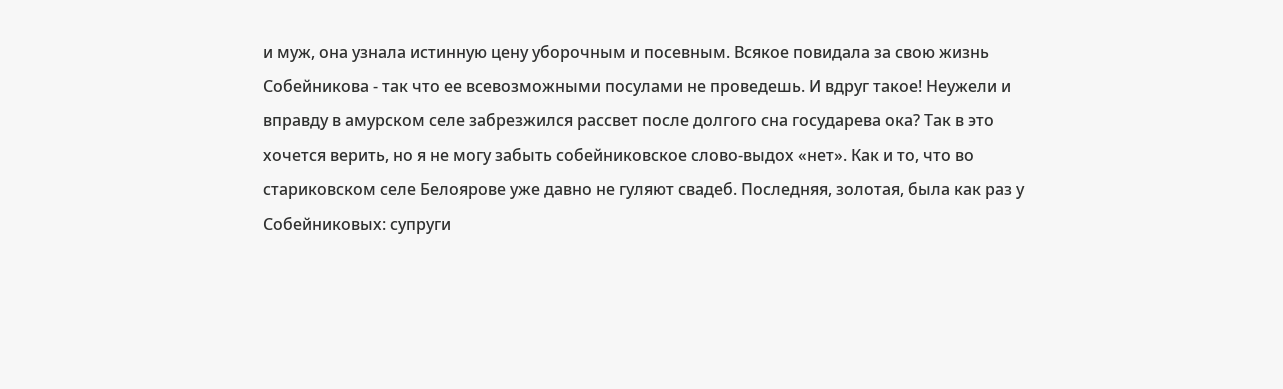и муж, она узнала истинную цену уборочным и посевным. Всякое повидала за свою жизнь Собейникова - так что ее всевозможными посулами не проведешь. И вдруг такое! Неужели и вправду в амурском селе забрезжился рассвет после долгого сна государева ока? Так в это хочется верить, но я не могу забыть собейниковское слово-выдох «нет». Как и то, что во стариковском селе Белоярове уже давно не гуляют свадеб. Последняя, золотая, была как раз у Собейниковых: супруги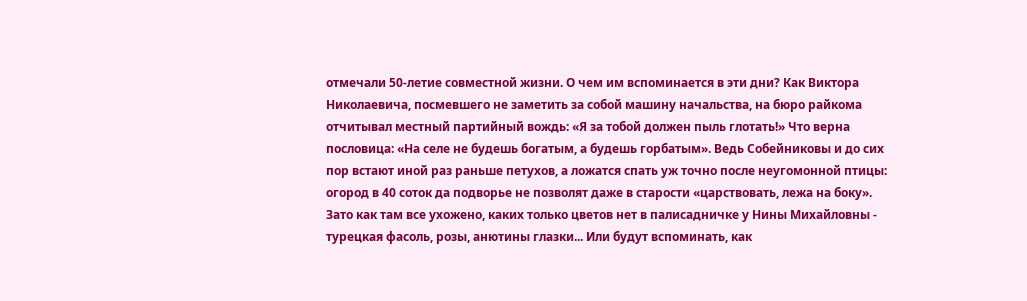отмечали 50-летие совместной жизни. О чем им вспоминается в эти дни? Как Виктора Николаевича, посмевшего не заметить за собой машину начальства, на бюро райкома отчитывал местный партийный вождь: «Я за тобой должен пыль глотать!» Что верна пословица: «На селе не будешь богатым, а будешь горбатым». Ведь Собейниковы и до сих пор встают иной раз раньше петухов, а ложатся спать уж точно после неугомонной птицы: огород в 40 соток да подворье не позволят даже в старости «царствовать, лежа на боку». Зато как там все ухожено, каких только цветов нет в палисадничке у Нины Михайловны - турецкая фасоль, розы, анютины глазки... Или будут вспоминать, как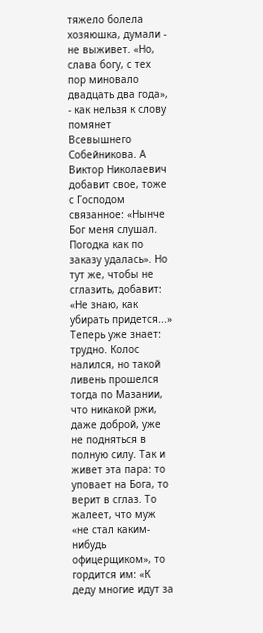тяжело болела хозяюшка, думали - не выживет. «Но, слава богу, с тех пор миновало двадцать два года», - как нельзя к слову помянет Всевышнего Собейникова. А Виктор Николаевич добавит свое, тоже с Господом связанное: «Нынче Бог меня слушал. Погодка как по заказу удалась». Но тут же, чтобы не сглазить, добавит: «Не знаю, как убирать придется...» Теперь уже знает: трудно. Колос налился, но такой ливень прошелся тогда по Мазании, что никакой ржи, даже доброй, уже не подняться в полную силу. Так и живет эта пара: то уповает на Бога, то верит в сглаз. То жалеет, что муж «не стал каким-нибудь офицерщиком», то гордится им: «К деду многие идут за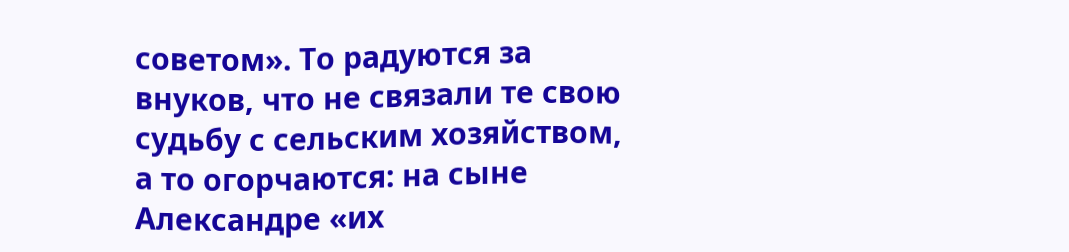советом». То радуются за внуков, что не связали те свою судьбу с сельским хозяйством, а то огорчаются: на сыне Александре «их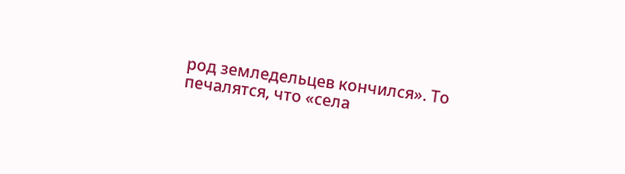род земледельцев кончился». То печалятся, что «села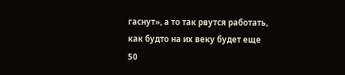гаснут», а то так рвутся работать, как будто на их веку будет еще 50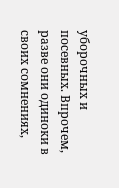уборочных и посевных. Впрочем, разве они одиноки в своих сомнениях,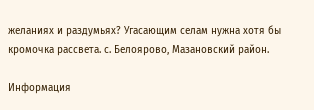желаниях и раздумьях? Угасающим селам нужна хотя бы кромочка рассвета. с. Белоярово, Мазановский район.

Информация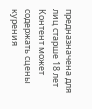предназначена для лиц старше 18 лет
Контент может содержать сцены курения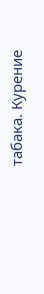табака. Курение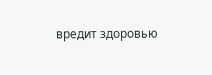вредит здоровью